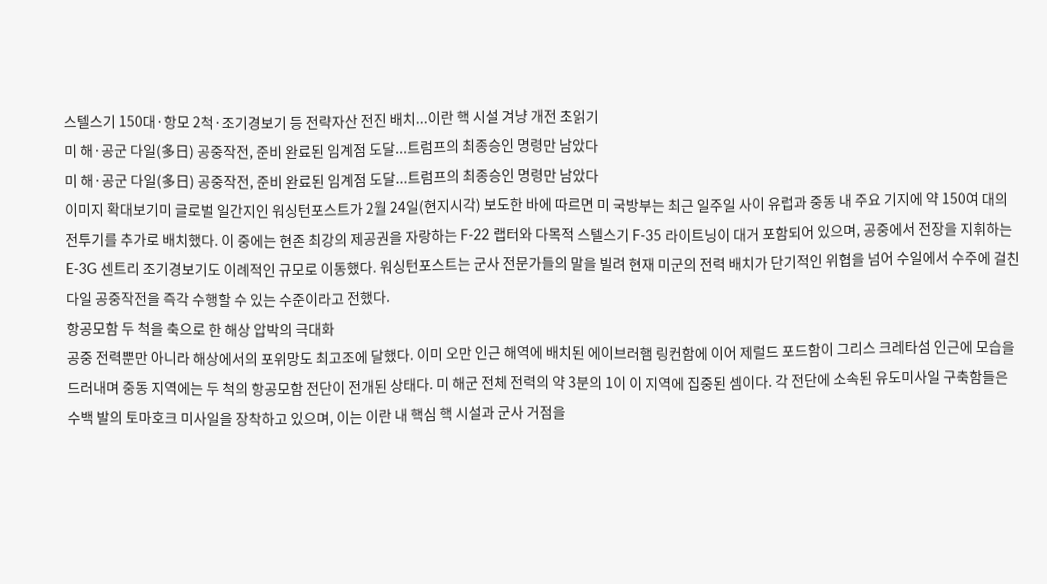스텔스기 150대·항모 2척·조기경보기 등 전략자산 전진 배치...이란 핵 시설 겨냥 개전 초읽기
미 해·공군 다일(多日) 공중작전, 준비 완료된 임계점 도달...트럼프의 최종승인 명령만 남았다
미 해·공군 다일(多日) 공중작전, 준비 완료된 임계점 도달...트럼프의 최종승인 명령만 남았다
이미지 확대보기미 글로벌 일간지인 워싱턴포스트가 2월 24일(현지시각) 보도한 바에 따르면 미 국방부는 최근 일주일 사이 유럽과 중동 내 주요 기지에 약 150여 대의 전투기를 추가로 배치했다. 이 중에는 현존 최강의 제공권을 자랑하는 F-22 랩터와 다목적 스텔스기 F-35 라이트닝이 대거 포함되어 있으며, 공중에서 전장을 지휘하는 E-3G 센트리 조기경보기도 이례적인 규모로 이동했다. 워싱턴포스트는 군사 전문가들의 말을 빌려 현재 미군의 전력 배치가 단기적인 위협을 넘어 수일에서 수주에 걸친 다일 공중작전을 즉각 수행할 수 있는 수준이라고 전했다.
항공모함 두 척을 축으로 한 해상 압박의 극대화
공중 전력뿐만 아니라 해상에서의 포위망도 최고조에 달했다. 이미 오만 인근 해역에 배치된 에이브러햄 링컨함에 이어 제럴드 포드함이 그리스 크레타섬 인근에 모습을 드러내며 중동 지역에는 두 척의 항공모함 전단이 전개된 상태다. 미 해군 전체 전력의 약 3분의 1이 이 지역에 집중된 셈이다. 각 전단에 소속된 유도미사일 구축함들은 수백 발의 토마호크 미사일을 장착하고 있으며, 이는 이란 내 핵심 핵 시설과 군사 거점을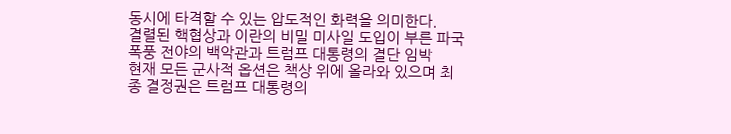동시에 타격할 수 있는 압도적인 화력을 의미한다.
결렬된 핵협상과 이란의 비밀 미사일 도입이 부른 파국
폭풍 전야의 백악관과 트럼프 대통령의 결단 임박
현재 모든 군사적 옵션은 책상 위에 올라와 있으며 최종 결정권은 트럼프 대통령의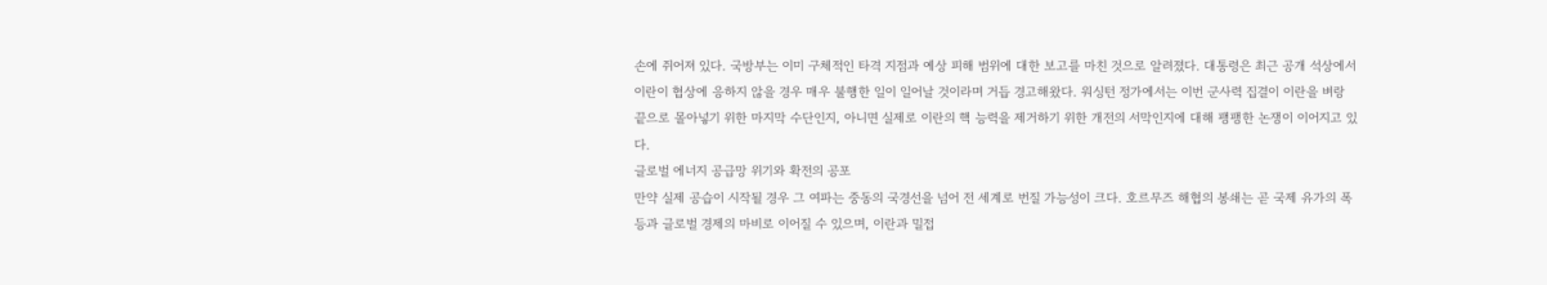손에 쥐어져 있다. 국방부는 이미 구체적인 타격 지점과 예상 피해 범위에 대한 보고를 마친 것으로 알려졌다. 대통령은 최근 공개 석상에서 이란이 협상에 응하지 않을 경우 매우 불행한 일이 일어날 것이라며 거듭 경고해왔다. 워싱턴 정가에서는 이번 군사력 집결이 이란을 벼랑 끝으로 몰아넣기 위한 마지막 수단인지, 아니면 실제로 이란의 핵 능력을 제거하기 위한 개전의 서막인지에 대해 팽팽한 논쟁이 이어지고 있다.
글로벌 에너지 공급망 위기와 확전의 공포
만약 실제 공습이 시작될 경우 그 여파는 중동의 국경선을 넘어 전 세계로 번질 가능성이 크다. 호르무즈 해협의 봉쇄는 곧 국제 유가의 폭등과 글로벌 경제의 마비로 이어질 수 있으며, 이란과 밀접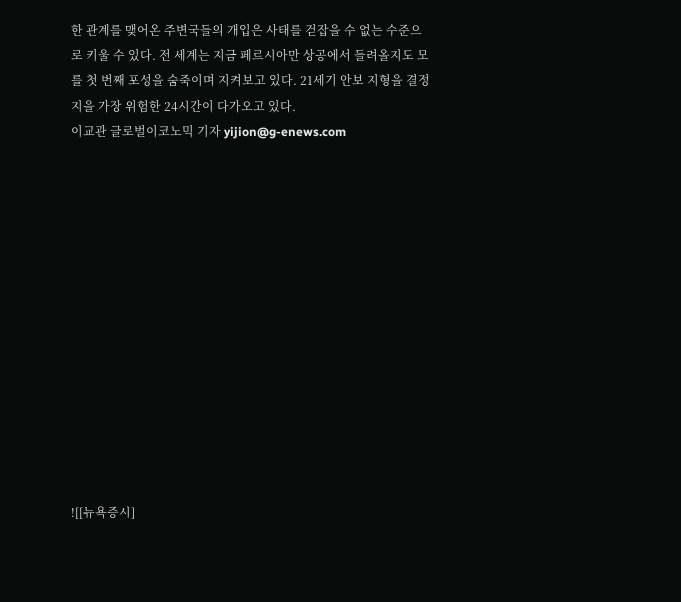한 관계를 맺어온 주변국들의 개입은 사태를 걷잡을 수 없는 수준으로 키울 수 있다. 전 세계는 지금 페르시아만 상공에서 들려올지도 모를 첫 번째 포성을 숨죽이며 지켜보고 있다. 21세기 안보 지형을 결정지을 가장 위험한 24시간이 다가오고 있다.
이교관 글로벌이코노믹 기자 yijion@g-enews.com














![[뉴욕증시]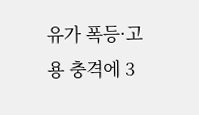유가 폭등·고용 충격에 3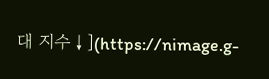대 지수↓](https://nimage.g-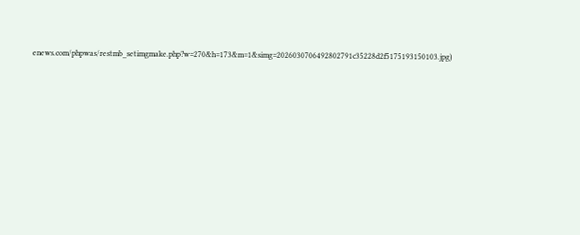enews.com/phpwas/restmb_setimgmake.php?w=270&h=173&m=1&simg=2026030706492802791c35228d2f5175193150103.jpg)